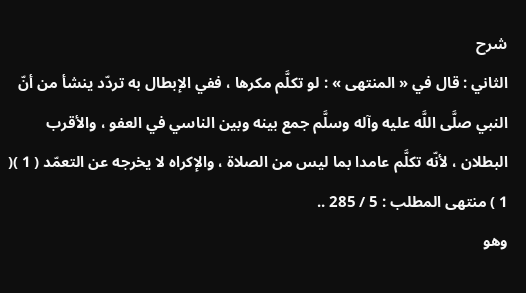شرح
الثاني : قال في « المنتهى » : لو تكلَّم مكرها ، ففي الإبطال به تردّد ينشأ من أنّ النبي صلَّى اللَّه عليه وآله وسلَّم جمع بينه وبين الناسي في العفو ، والأقرب البطلان ، لأنّه تكلَّم عامدا بما ليس من الصلاة ، والإكراه لا يخرجه عن التعمّد ( 1 )( 1 ) منتهى المطلب : 5 / 285 ..
وهو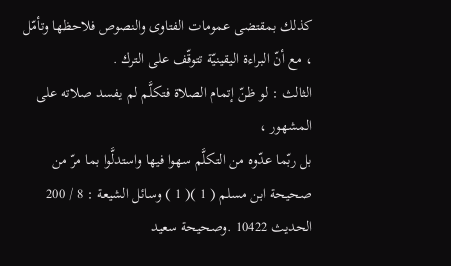كذلك بمقتضى عمومات الفتاوى والنصوص فلاحظها وتأمّل ، مع أنّ البراءة اليقينيّة تتوقّف على الترك .
الثالث : لو ظنّ إتمام الصلاة فتكلَّم لم يفسد صلاته على المشهور ،
بل ربّما عدّوه من التكلَّم سهوا فيها واستدلَّوا بما مرّ من صحيحة ابن مسلم ( 1 )( 1 ) وسائل الشيعة : 8 / 200 الحديث 10422 .وصحيحة سعيد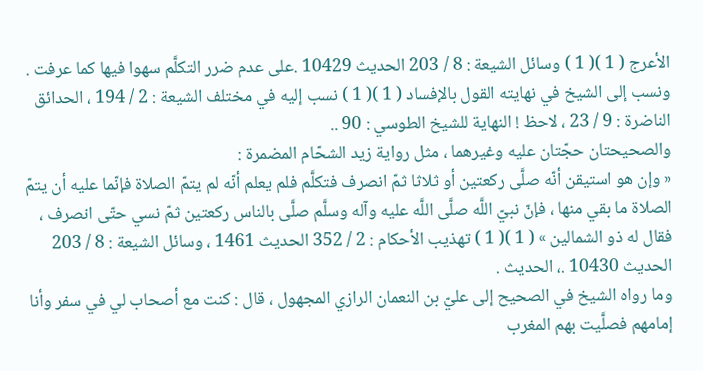الأعرج ( 1 )( 1 ) وسائل الشيعة : 8 / 203 الحديث 10429 .على عدم ضرر التكلَّم سهوا فيها كما عرفت .
ونسب إلى الشيخ في نهايته القول بالإفساد ( 1 )( 1 ) نسب إليه في مختلف الشيعة : 2 / 194 ، الحدائق الناضرة : 9 / 23 ، لاحظ ! النهاية للشيخ الطوسي : 90 ..
والصحيحتان حجّتان عليه وغيرهما ، مثل رواية زيد الشحّام المضمرة :
« وإن هو استيقن أنّه صلَّى ركعتين أو ثلاثا ثمّ انصرف فتكلَّم فلم يعلم أنّه لم يتمّ الصلاة فإنّما عليه أن يتمّ الصلاة ما بقي منها ، فإنّ نبيّ اللَّه صلَّى اللَّه عليه وآله وسلَّم صلَّى بالناس ركعتين ثمّ نسي حتّى انصرف ، فقال له ذو الشمالين » ( 1 )( 1 ) تهذيب الأحكام : 2 / 352 الحديث 1461 ، وسائل الشيعة : 8 / 203 الحديث 10430 .، الحديث .
وما رواه الشيخ في الصحيح إلى عليّ بن النعمان الرازي المجهول ، قال : كنت مع أصحاب لي في سفر وأنا إمامهم فصلَّيت بهم المغرب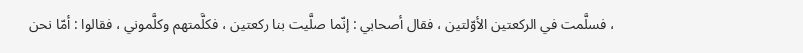، فسلَّمت في الركعتين الأوّلتين ، فقال أصحابي : إنّما صلَّيت بنا ركعتين ، فكلَّمتهم وكلَّموني ، فقالوا : أمّا نحن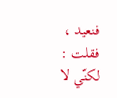فنعيد ، فقلت : لكنّي لا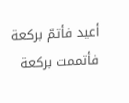أعيد فأتمّ بركعة فأتممت بركعة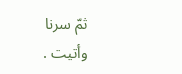ثمّ سرنا وأتيت .